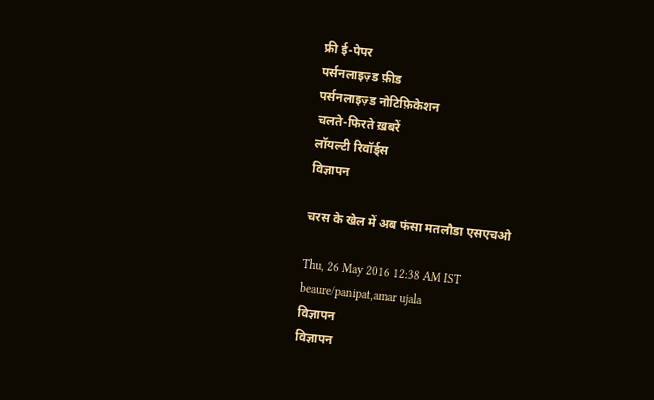फ्री ई-पेपर
पर्सनलाइज़्ड फ़ीड
पर्सनलाइज़्ड नोटिफ़िकेशन
चलते-फिरते ख़बरें
लॉयल्टी रिवॉर्ड्स
विज्ञापन

चरस के खेल में अब फंसा मतलौडा एसएचओ

Thu, 26 May 2016 12:38 AM IST
beaure/panipat,amar ujala
विज्ञापन
विज्ञापन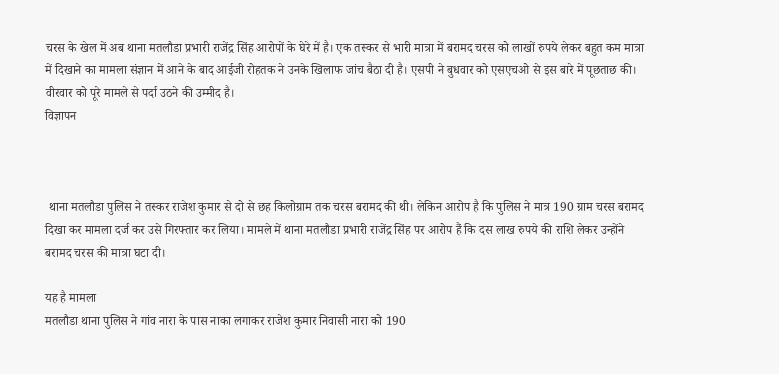चरस के खेल में अब थाना मतलौडा प्रभारी राजेंद्र सिंह आरोपों के घेरे में है। एक तस्कर से भारी मात्रा में बरामद चरस को लाखों रुपये लेकर बहुत कम मात्रा में दिखाने का मामला संज्ञान में आने के बाद आईजी रोहतक ने उनके खिलाफ जांच बैठा दी है। एसपी ने बुधवार को एसएचओ से इस बारे में पूछताछ की। वीरवार को पूरे मामले से पर्दा उठने की उम्मीद है।
विज्ञापन



 थाना मतलौडा पुलिस ने तस्कर राजेश कुमार से दो से छह किलोग्राम तक चरस बरामद की थी। लेकिन आरोप है कि पुलिस ने मात्र 190 ग्राम चरस बरामद दिखा कर मामला दर्ज कर उसे गिरफ्तार कर लिया। मामले में थाना मतलौडा प्रभारी राजेंद्र सिंह पर आरोप हैं कि दस लाख रुपये की राशि लेकर उन्होंने बरामद चरस की मात्रा घटा दी।

यह है मामला
मतलौडा थाना पुलिस ने गांव नारा के पास नाका लगाकर राजेश कुमार निवासी नारा को 190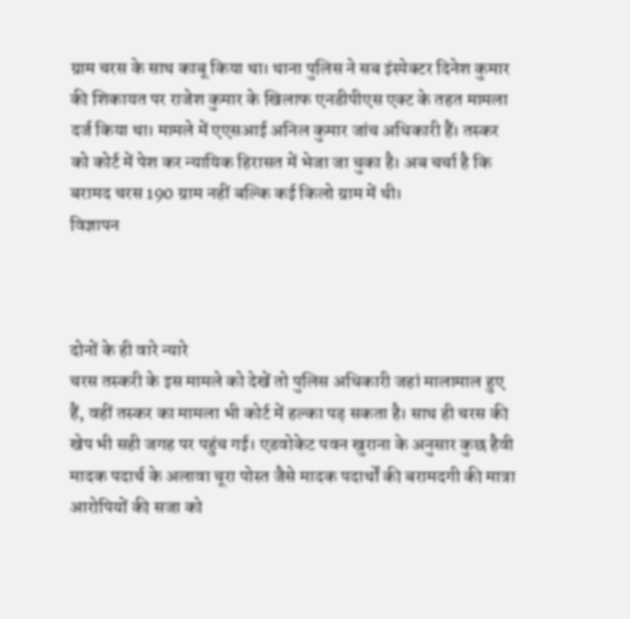ग्राम चरस के साथ काबू किया था। थाना पुलिस ने सब इंस्पेक्टर दिनेश कुमार की शिकायत पर राजेश कुमार के खिलाफ एनडीपीएस एक्ट के तहत मामला दर्ज किया था। मामले में एएसआई अनिल कुमार जांच अधिकारी हैं। तस्कर को कोर्ट में पेश कर न्यायिक हिरासत में भेजा जा चुका है। अब चर्चा है कि बरामद चरस 190 ग्राम नहीं बल्कि कई किलो ग्राम में थी।
विज्ञापन



दोनों के ही वारे न्यारे
चरस तस्करी के इस मामले को देखें तो पुलिस अधिकारी जहां मालामाल हुए हैं, वहीं तस्कर का मामला भी कोर्ट में हल्का पड़ सकता है। साथ ही चरस की खेप भी सही जगह पर पहुंच गई। एडवोकेट पवन खुराना के अनुसार कुछ हैवी मादक पदार्थ के अलावा चूरा पोस्त जैसे मादक पदार्थों की बरामदगी की मात्रा आरोपियों की सजा को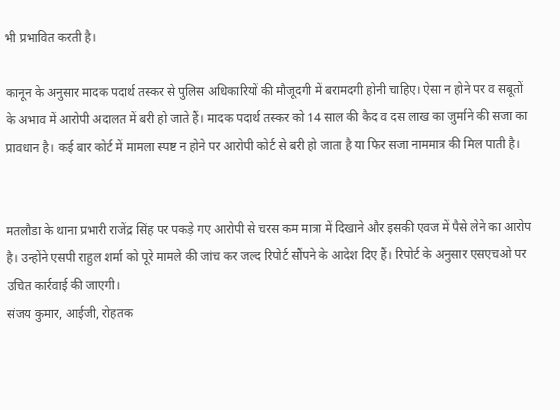भी प्रभावित करती है।

कानून के अनुसार मादक पदार्थ तस्कर से पुलिस अधिकारियों की मौजूदगी में बरामदगी होनी चाहिए। ऐसा न होने पर व सबूतों के अभाव में आरोपी अदालत में बरी हो जाते हैं। मादक पदार्थ तस्कर को 14 साल की कैद व दस लाख का जुर्माने की सजा का प्रावधान है। कई बार कोर्ट में मामला स्पष्ट न होने पर आरोपी कोर्ट से बरी हो जाता है या फिर सजा नाममात्र की मिल पाती है।


मतलौडा के थाना प्रभारी राजेंद्र सिंह पर पकड़े गए आरोपी से चरस कम मात्रा में दिखाने और इसकी एवज में पैसे लेने का आरोप है। उन्होंने एसपी राहुल शर्मा को पूरे मामले की जांच कर जल्द रिपोर्ट सौंपने के आदेश दिए हैं। रिपोर्ट के अनुसार एसएचओ पर उचित कार्रवाई की जाएगी।
संजय कुमार, आईजी, रोहतक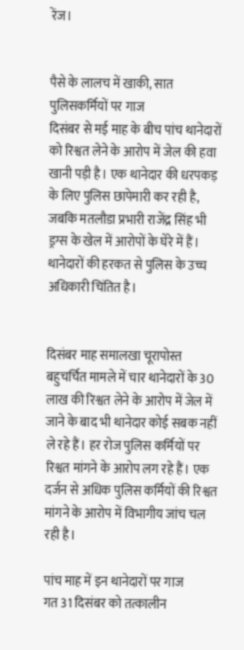रेंज।


पैसे के लालच में खाकी, सात पुलिसकर्मियों पर गाज
दिसंबर से मई माह के बीच पांच थानेदारों को रिश्वत लेने के आरोप में जेल की हवा खानी पड़ी है। एक थानेदार की धरपकड़ के लिए पुलिस छापेमारी कर रही है, जबकि मतलौडा प्रभारी राजेंद्र सिंह भी ड्रग्स के खेल में आरोपों के घेरे में हैं। थानेदारों की हरकत से पुलिस के उच्च अधिकारी चिंतित है।


दिसंबर माह समालखा चूरापोस्त बहुचर्चित मामले में चार थानेदारों के 30 लाख की रिश्वत लेने के आरोप में जेल में जाने के बाद भी थानेदार कोई सबक नहीं ले रहे हैं। हर रोज पुलिस कर्मियों पर रिश्वत मांगने के आरोप लग रहे हैं। एक दर्जन से अधिक पुलिस कर्मियों की रिश्वत मांगने के आरोप में विभागीय जांच चल रही है।

पांच माह में इन थानेदारों पर गाज
गत 31 दिसंबर को तत्कालीन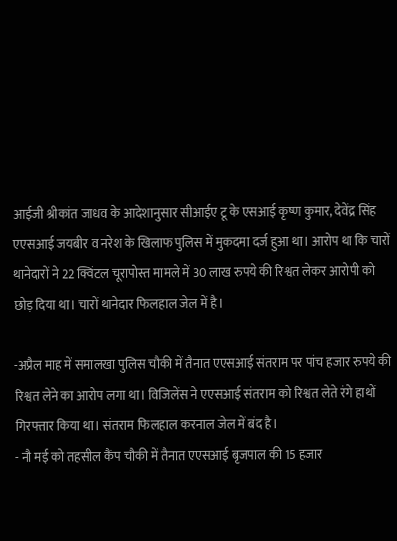आईजी श्रीकांत जाधव के आदेशानुसार सीआईए टू के एसआई कृष्ण कुमार, देवेंद्र सिंह एएसआई जयबीर व नरेश के खिलाफ पुलिस में मुकदमा दर्ज हुआ था। आरोप था कि चारों थानेदारों ने 22 क्विंटल चूरापोस्त मामले में 30 लाख रुपये की रिश्वत लेकर आरोपी को छोड़ दिया था। चारों थानेदार फिलहाल जेल में है।

-अप्रैल माह में समालखा पुलिस चौकी में तैनात एएसआई संतराम पर पांच हजार रुपये की रिश्वत लेने का आरोप लगा था। विजिलेंस ने एएसआई संतराम को रिश्वत लेते रंगे हाथों गिरफ्तार किया था। संतराम फिलहाल करनाल जेल में बंद है।
- नौ मई को तहसील कैंप चौकी में तैनात एएसआई बृजपाल की 15 हजार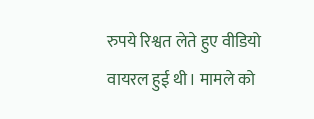रुपये रिश्वत लेते हुए वीडियो वायरल हुई थी। मामले को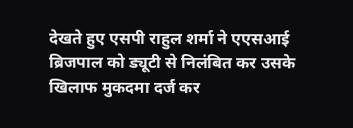देखते हुए एसपी राहुल शर्मा ने एएसआई ब्रिजपाल को ड्यूटी से निलंबित कर उसके खिलाफ मुकदमा दर्ज कर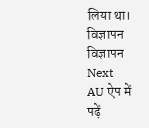लिया था।
विज्ञापन
विज्ञापन
Next
AU ऐप में पढ़ें